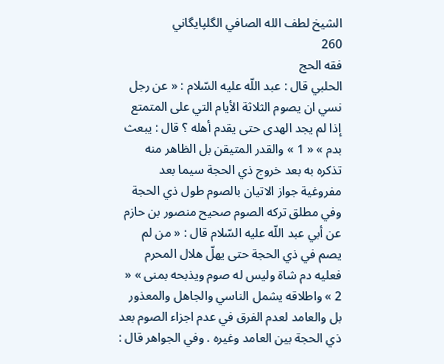الشيخ لطف الله الصافي الگلپايگاني
260
فقه الحج
الحلبي قال : عبد اللّه عليه السّلام : « عن رجل نسي ان يصوم الثلاثة الأيام التي على المتمتع إذا لم يجد الهدى حتى يقدم أهله ؟ قال : يبعث بدم » « 1 » والقدر المتيقن بل الظاهر منه تذكره به بعد خروج ذي الحجة سيما بعد مفروغية جواز الاتيان بالصوم طول ذي الحجة وفي مطلق تركه الصوم صحيح منصور بن حازم عن أبي عبد اللّه عليه السّلام قال : « من لم يصم في ذي الحجة حتى يهلّ هلال المحرم فعليه دم شاة وليس له صوم ويذبحه بمنى » « 2 » واطلاقه يشمل الناسي والجاهل والمعذور بل والعامد لعدم الفرق في عدم اجزاء الصوم بعد ذي الحجة بين العامد وغيره . وفي الجواهر قال :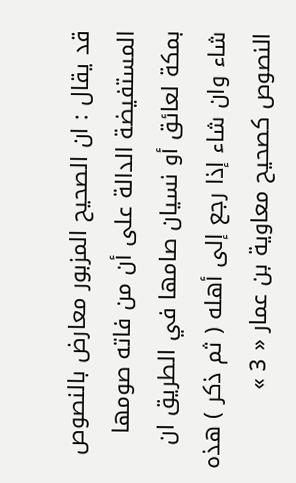قد يقال : ان الصحيح المزبور معارض بالنصوص المستفيضة الدالة على أن من فاته صومها بمكة لعائق أو نسيان صامها في الطريق ان شاء وان شاء إذا رجع إلى أهله ( ثم ذكر ) هذه النصوص كصحيح معاوية بن عمار « 3 »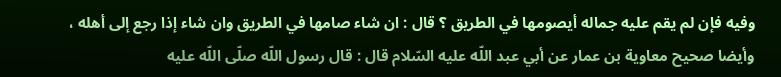وفيه فإن لم يقم عليه جماله أيصومها في الطريق ؟ قال : ان شاء صامها في الطريق وان شاء إذا رجع إلى أهله ، وأيضا صحيح معاوية بن عمار عن أبي عبد اللّه عليه السّلام قال : قال رسول اللّه صلّى اللّه عليه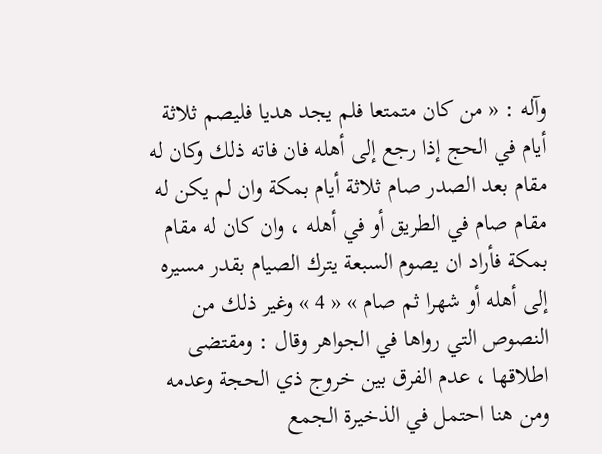وآله : « من كان متمتعا فلم يجد هديا فليصم ثلاثة أيام في الحج إذا رجع إلى أهله فان فاته ذلك وكان له مقام بعد الصدر صام ثلاثة أيام بمكة وان لم يكن له مقام صام في الطريق أو في أهله ، وان كان له مقام بمكة فأراد ان يصوم السبعة يترك الصيام بقدر مسيره إلى أهله أو شهرا ثم صام » « 4 » وغير ذلك من النصوص التي رواها في الجواهر وقال : ومقتضى اطلاقها ، عدم الفرق بين خروج ذي الحجة وعدمه ومن هنا احتمل في الذخيرة الجمع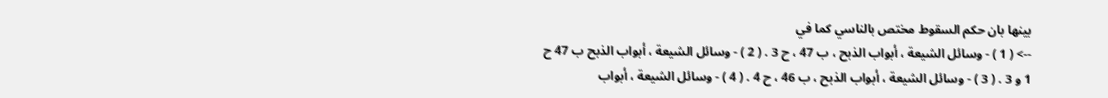بينها بان حكم السقوط مختص بالناسي كما في
--> ( 1 ) - وسائل الشيعة ، أبواب الذبح ، ب 47 ، ح 3 . ( 2 ) - وسائل الشيعة ، أبواب الذبح ب 47 ح 1 و 3 . ( 3 ) - وسائل الشيعة ، أبواب الذبح ، ب 46 ، ح 4 . ( 4 ) - وسائل الشيعة ، أبواب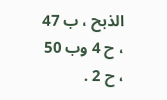الذبح ، ب 47 ، ح 4 وب 50 ، ح 2 .